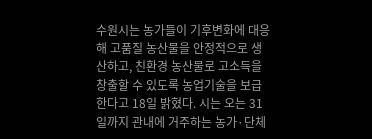수원시는 농가들이 기후변화에 대응해 고품질 농산물을 안정적으로 생산하고, 친환경 농산물로 고소득을 창출할 수 있도록 농업기술을 보급한다고 18일 밝혔다. 시는 오는 31일까지 관내에 거주하는 농가·단체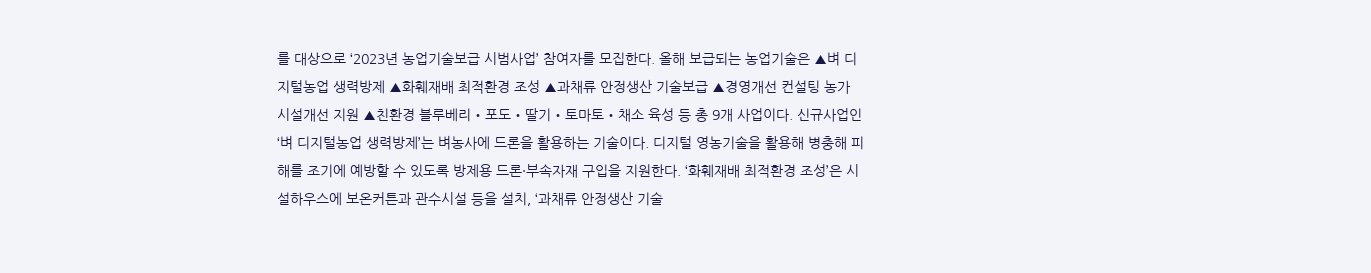를 대상으로 ‘2023년 농업기술보급 시범사업’ 참여자를 모집한다. 올해 보급되는 농업기술은 ▲벼 디지털농업 생력방제 ▲화훼재배 최적환경 조성 ▲과채류 안정생산 기술보급 ▲경영개선 컨설팅 농가 시설개선 지원 ▲친환경 블루베리‧포도‧딸기‧토마토‧채소 육성 등 총 9개 사업이다. 신규사업인 ‘벼 디지털농업 생력방제’는 벼농사에 드론을 활용하는 기술이다. 디지털 영농기술을 활용해 병충해 피해를 조기에 예방할 수 있도록 방제용 드론·부속자재 구입을 지원한다. ‘화훼재배 최적환경 조성’은 시설하우스에 보온커튼과 관수시설 등을 설치, ‘과채류 안정생산 기술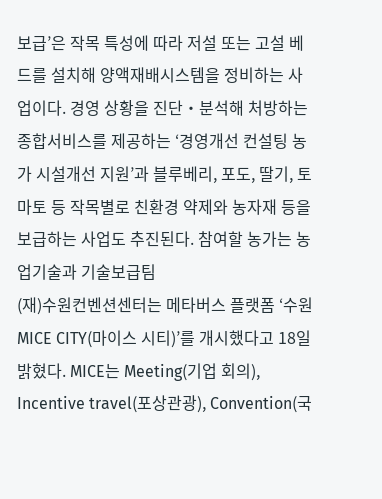보급’은 작목 특성에 따라 저설 또는 고설 베드를 설치해 양액재배시스템을 정비하는 사업이다. 경영 상황을 진단‧분석해 처방하는 종합서비스를 제공하는 ‘경영개선 컨설팅 농가 시설개선 지원’과 블루베리, 포도, 딸기, 토마토 등 작목별로 친환경 약제와 농자재 등을 보급하는 사업도 추진된다. 참여할 농가는 농업기술과 기술보급팀
(재)수원컨벤션센터는 메타버스 플랫폼 ‘수원 MICE CITY(마이스 시티)’를 개시했다고 18일 밝혔다. MICE는 Meeting(기업 회의), Incentive travel(포상관광), Convention(국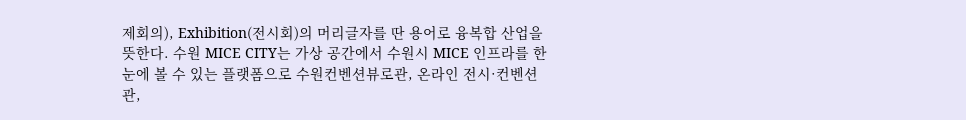제회의), Exhibition(전시회)의 머리글자를 딴 용어로 융복합 산업을 뜻한다. 수원 MICE CITY는 가상 공간에서 수원시 MICE 인프라를 한눈에 볼 수 있는 플랫폼으로 수원컨벤션뷰로관, 온라인 전시·컨벤션관,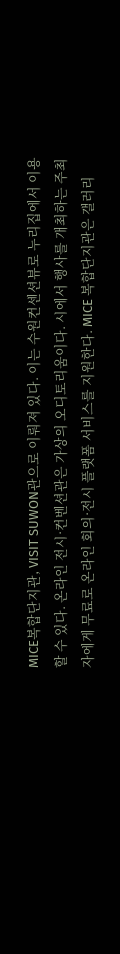MICE복합단지관, VISIT SUWON관으로 이뤄져 있다. 이는 수원컨센션뷰로 누리집에서 이용할 수 있다. 온라인 전시·컨벤션관은 가상의 오디토리움이다. 시에서 행사를 개최하는 주최자에게 무료로 온라인 회의·전시 플랫폼 서비스를 지원한다. MICE 복합단지관은 갤러리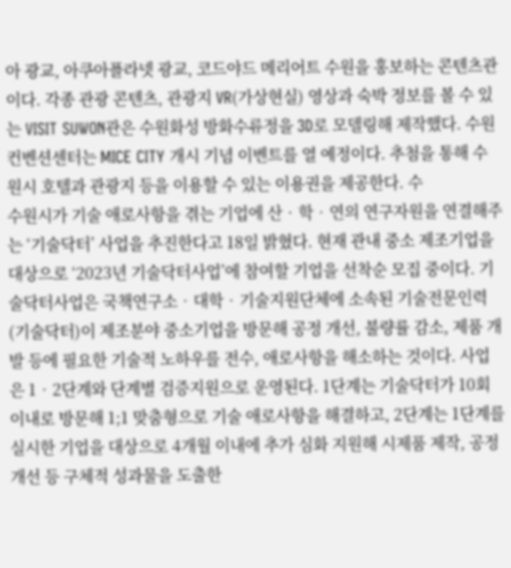아 광교, 아쿠아플라넷 광교, 코드야드 메리어트 수원을 홍보하는 콘텐츠관이다. 각종 관광 콘텐츠, 관광지 VR(가상현실) 영상과 숙박 정보를 볼 수 있는 VISIT SUWON관은 수원화성 방화수류정을 3D로 모델링해 제작했다. 수원컨벤션센터는 MICE CITY 개시 기념 이벤트를 열 예정이다. 추첨을 통해 수원시 호텔과 관광지 등을 이용할 수 있는 이용권을 제공한다. 수
수원시가 기술 애로사항을 겪는 기업에 산‧학‧연의 연구자원을 연결해주는 ‘기술닥터’ 사업을 추진한다고 18일 밝혔다. 현재 관내 중소 제조기업을 대상으로 ‘2023년 기술닥터사업’에 참여할 기업을 선착순 모집 중이다. 기술닥터사업은 국책연구소‧대학‧기술지원단체에 소속된 기술전문인력(기술닥터)이 제조분야 중소기업을 방문해 공정 개선, 불량률 감소, 제품 개발 등에 필요한 기술적 노하우를 전수, 애로사항을 해소하는 것이다. 사업은 1‧2단계와 단계별 검증지원으로 운영된다. 1단계는 기술닥터가 10회 이내로 방문해 1;1 맞춤형으로 기술 애로사항을 해결하고, 2단계는 1단계를 실시한 기업을 대상으로 4개월 이내에 추가 심화 지원해 시제품 제작, 공정개선 등 구체적 성과물을 도출한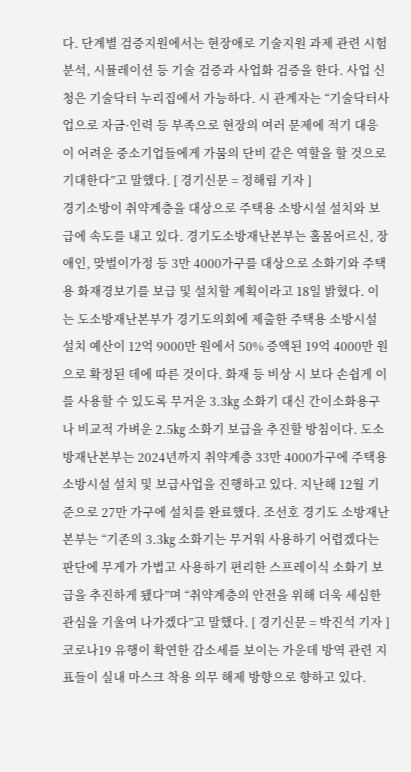다. 단계별 검증지원에서는 현장애로 기술지원 과제 관련 시험분석, 시뮬레이션 등 기술 검증과 사업화 검증을 한다. 사업 신청은 기술닥터 누리집에서 가능하다. 시 관계자는 “기술닥터사업으로 자금·인력 등 부족으로 현장의 여러 문제에 적기 대응이 어려운 중소기업들에게 가뭄의 단비 같은 역할을 할 것으로 기대한다”고 말했다. [ 경기신문 = 정해림 기자 ]
경기소방이 취약계층을 대상으로 주택용 소방시설 설치와 보급에 속도를 내고 있다. 경기도소방재난본부는 홀몸어르신, 장애인, 맞벌이가정 등 3만 4000가구를 대상으로 소화기와 주택용 화재경보기를 보급 및 설치할 계획이라고 18일 밝혔다. 이는 도소방재난본부가 경기도의회에 제출한 주택용 소방시설 설치 예산이 12억 9000만 원에서 50% 증액된 19억 4000만 원으로 확정된 데에 따른 것이다. 화재 등 비상 시 보다 손쉽게 이를 사용할 수 있도록 무거운 3.3㎏ 소화기 대신 간이소화용구나 비교적 가벼운 2.5㎏ 소화기 보급을 추진할 방침이다. 도소방재난본부는 2024년까지 취약계층 33만 4000가구에 주택용 소방시설 설치 및 보급사업을 진행하고 있다. 지난해 12월 기준으로 27만 가구에 설치를 완료했다. 조선호 경기도 소방재난본부는 “기존의 3.3㎏ 소화기는 무거워 사용하기 어렵겠다는 판단에 무게가 가볍고 사용하기 편리한 스프레이식 소화기 보급을 추진하게 됐다”며 “취약계층의 안전을 위해 더욱 세심한 관심을 기울여 나가겠다”고 말했다. [ 경기신문 = 박진석 기자 ]
코로나19 유행이 확연한 감소세를 보이는 가운데 방역 관련 지표들이 실내 마스크 착용 의무 해제 방향으로 향하고 있다.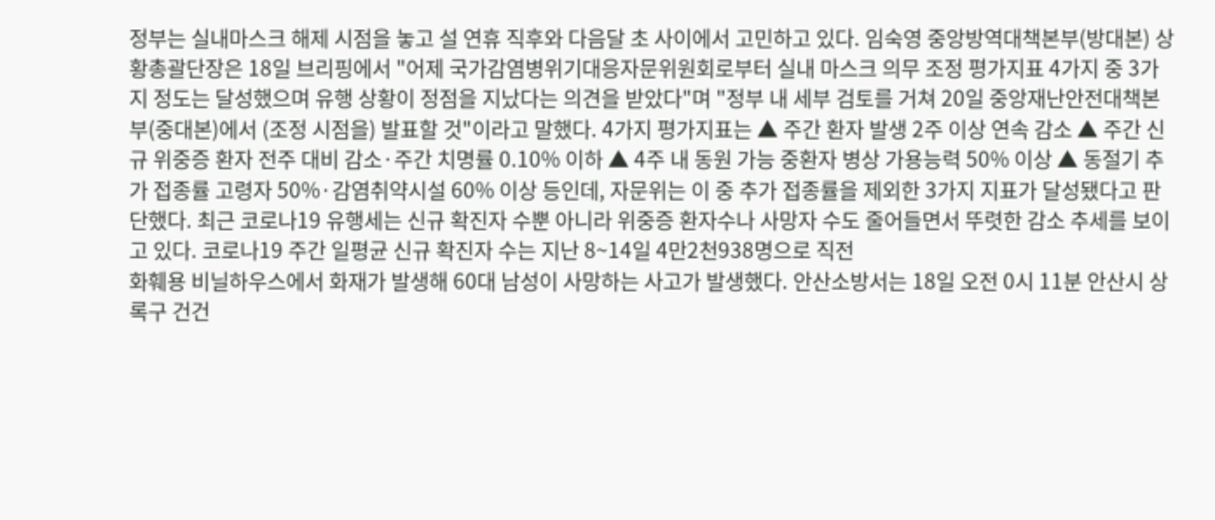정부는 실내마스크 해제 시점을 놓고 설 연휴 직후와 다음달 초 사이에서 고민하고 있다. 임숙영 중앙방역대책본부(방대본) 상황총괄단장은 18일 브리핑에서 "어제 국가감염병위기대응자문위원회로부터 실내 마스크 의무 조정 평가지표 4가지 중 3가지 정도는 달성했으며 유행 상황이 정점을 지났다는 의견을 받았다"며 "정부 내 세부 검토를 거쳐 20일 중앙재난안전대책본부(중대본)에서 (조정 시점을) 발표할 것"이라고 말했다. 4가지 평가지표는 ▲ 주간 환자 발생 2주 이상 연속 감소 ▲ 주간 신규 위중증 환자 전주 대비 감소·주간 치명률 0.10% 이하 ▲ 4주 내 동원 가능 중환자 병상 가용능력 50% 이상 ▲ 동절기 추가 접종률 고령자 50%·감염취약시설 60% 이상 등인데, 자문위는 이 중 추가 접종률을 제외한 3가지 지표가 달성됐다고 판단했다. 최근 코로나19 유행세는 신규 확진자 수뿐 아니라 위중증 환자수나 사망자 수도 줄어들면서 뚜렷한 감소 추세를 보이고 있다. 코로나19 주간 일평균 신규 확진자 수는 지난 8~14일 4만2천938명으로 직전
화훼용 비닐하우스에서 화재가 발생해 60대 남성이 사망하는 사고가 발생했다. 안산소방서는 18일 오전 0시 11분 안산시 상록구 건건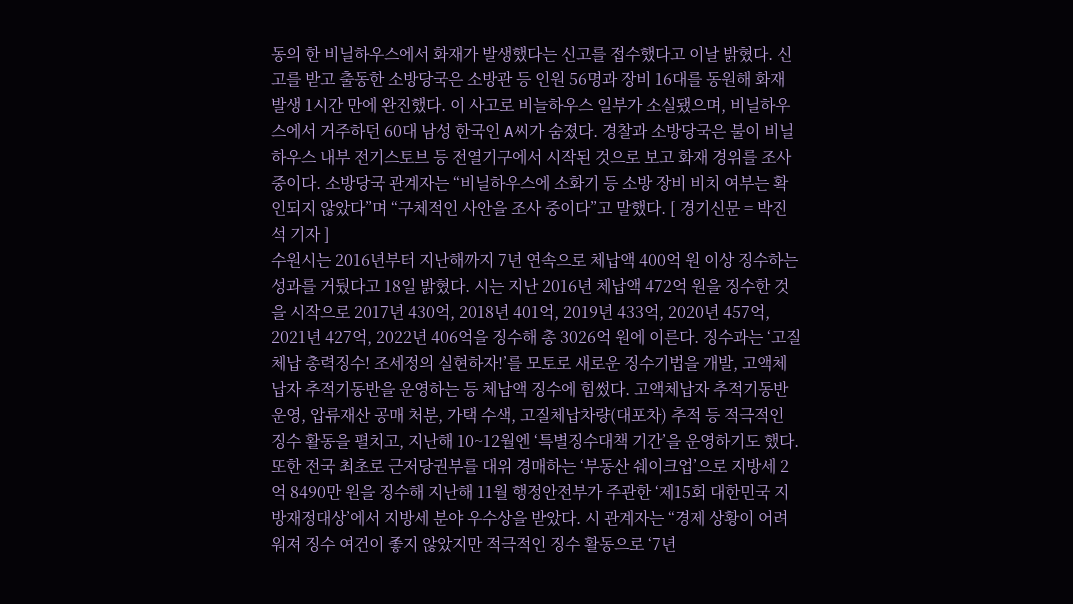동의 한 비닐하우스에서 화재가 발생했다는 신고를 접수했다고 이날 밝혔다. 신고를 받고 출동한 소방당국은 소방관 등 인원 56명과 장비 16대를 동원해 화재 발생 1시간 만에 완진했다. 이 사고로 비늘하우스 일부가 소실됐으며, 비닐하우스에서 거주하던 60대 남성 한국인 A씨가 숨졌다. 경찰과 소방당국은 불이 비닐하우스 내부 전기스토브 등 전열기구에서 시작된 것으로 보고 화재 경위를 조사 중이다. 소방당국 관계자는 “비닐하우스에 소화기 등 소방 장비 비치 여부는 확인되지 않았다”며 “구체적인 사안을 조사 중이다”고 말했다. [ 경기신문 = 박진석 기자 ]
수원시는 2016년부터 지난해까지 7년 연속으로 체납액 400억 원 이상 징수하는 성과를 거뒀다고 18일 밝혔다. 시는 지난 2016년 체납액 472억 원을 징수한 것을 시작으로 2017년 430억, 2018년 401억, 2019년 433억, 2020년 457억, 2021년 427억, 2022년 406억을 징수해 총 3026억 원에 이른다. 징수과는 ‘고질체납 총력징수! 조세정의 실현하자!’를 모토로 새로운 징수기법을 개발, 고액체납자 추적기동반을 운영하는 등 체납액 징수에 힘썼다. 고액체납자 추적기동반 운영, 압류재산 공매 처분, 가택 수색, 고질체납차량(대포차) 추적 등 적극적인 징수 활동을 펼치고, 지난해 10~12월엔 ‘특별징수대책 기간’을 운영하기도 했다. 또한 전국 최초로 근저당권부를 대위 경매하는 ‘부동산 쉐이크업’으로 지방세 2억 8490만 원을 징수해 지난해 11월 행정안전부가 주관한 ‘제15회 대한민국 지방재정대상’에서 지방세 분야 우수상을 받았다. 시 관계자는 “경제 상황이 어려워져 징수 여건이 좋지 않았지만 적극적인 징수 활동으로 ‘7년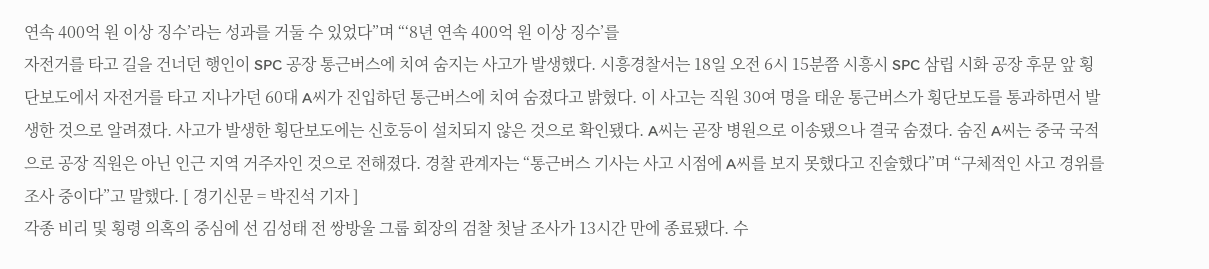연속 400억 원 이상 징수’라는 성과를 거둘 수 있었다”며 “‘8년 연속 400억 원 이상 징수’를
자전거를 타고 길을 건너던 행인이 SPC 공장 통근버스에 치여 숨지는 사고가 발생했다. 시흥경찰서는 18일 오전 6시 15분쯤 시흥시 SPC 삼립 시화 공장 후문 앞 횡단보도에서 자전거를 타고 지나가던 60대 A씨가 진입하던 통근버스에 치여 숨졌다고 밝혔다. 이 사고는 직원 30여 명을 태운 통근버스가 횡단보도를 통과하면서 발생한 것으로 알려졌다. 사고가 발생한 횡단보도에는 신호등이 설치되지 않은 것으로 확인됐다. A씨는 곧장 병원으로 이송됐으나 결국 숨졌다. 숨진 A씨는 중국 국적으로 공장 직원은 아닌 인근 지역 거주자인 것으로 전해졌다. 경찰 관계자는 “통근버스 기사는 사고 시점에 A씨를 보지 못했다고 진술했다”며 “구체적인 사고 경위를 조사 중이다”고 말했다. [ 경기신문 = 박진석 기자 ]
각종 비리 및 횡령 의혹의 중심에 선 김성태 전 쌍방울 그룹 회장의 검찰 첫날 조사가 13시간 만에 종료됐다. 수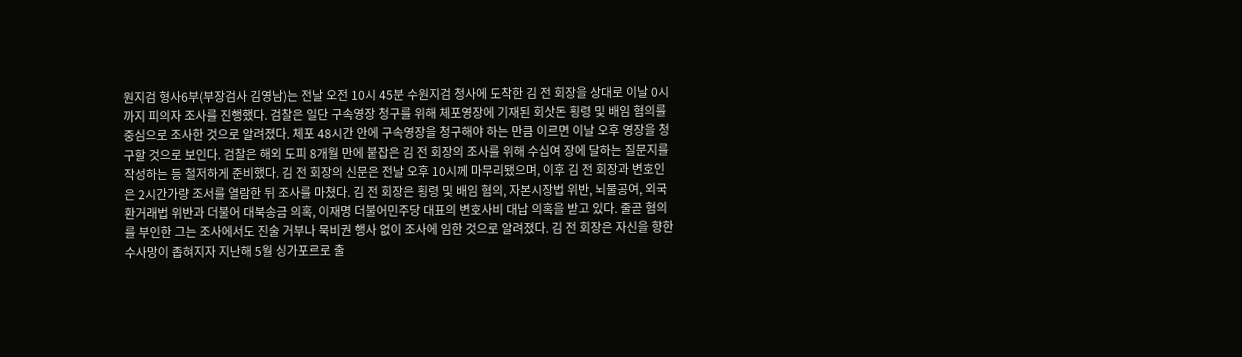원지검 형사6부(부장검사 김영남)는 전날 오전 10시 45분 수원지검 청사에 도착한 김 전 회장을 상대로 이날 0시까지 피의자 조사를 진행했다. 검찰은 일단 구속영장 청구를 위해 체포영장에 기재된 회삿돈 횡령 및 배임 혐의를 중심으로 조사한 것으로 알려졌다. 체포 48시간 안에 구속영장을 청구해야 하는 만큼 이르면 이날 오후 영장을 청구할 것으로 보인다. 검찰은 해외 도피 8개월 만에 붙잡은 김 전 회장의 조사를 위해 수십여 장에 달하는 질문지를 작성하는 등 철저하게 준비했다. 김 전 회장의 신문은 전날 오후 10시께 마무리됐으며, 이후 김 전 회장과 변호인은 2시간가량 조서를 열람한 뒤 조사를 마쳤다. 김 전 회장은 횡령 및 배임 혐의, 자본시장법 위반, 뇌물공여, 외국환거래법 위반과 더불어 대북송금 의혹, 이재명 더불어민주당 대표의 변호사비 대납 의혹을 받고 있다. 줄곧 혐의를 부인한 그는 조사에서도 진술 거부나 묵비권 행사 없이 조사에 임한 것으로 알려졌다. 김 전 회장은 자신을 향한 수사망이 좁혀지자 지난해 5월 싱가포르로 출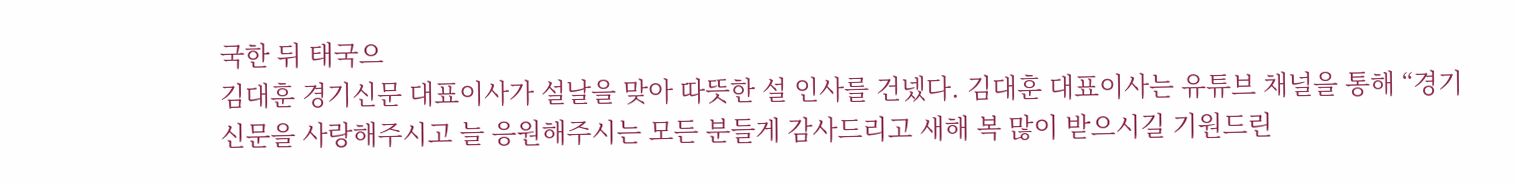국한 뒤 태국으
김대훈 경기신문 대표이사가 설날을 맞아 따뜻한 설 인사를 건넸다. 김대훈 대표이사는 유튜브 채널을 통해 “경기신문을 사랑해주시고 늘 응원해주시는 모든 분들게 감사드리고 새해 복 많이 받으시길 기원드린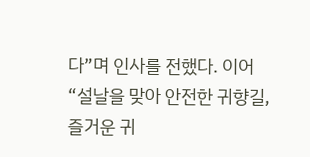다”며 인사를 전했다. 이어 “설날을 맞아 안전한 귀향길, 즐거운 귀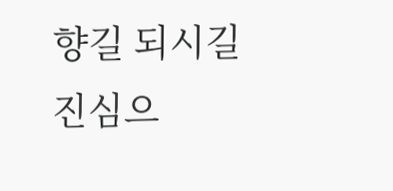향길 되시길 진심으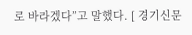로 바라겠다”고 말했다. [ 경기신문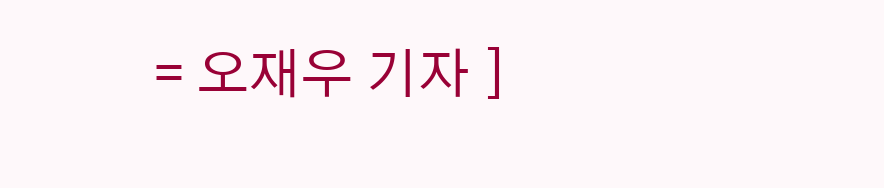= 오재우 기자 ]